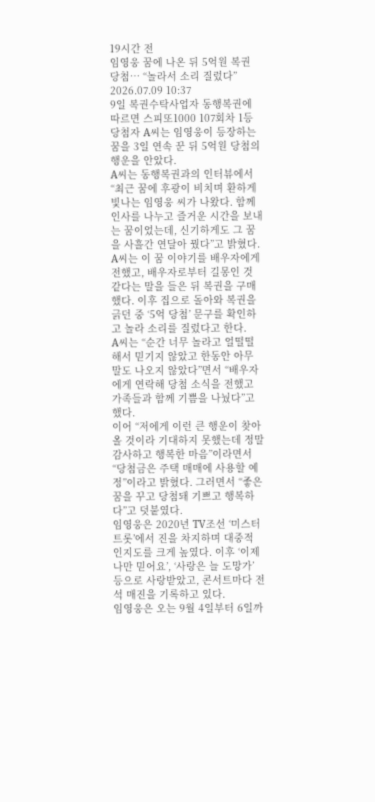19시간 전
임영웅 꿈에 나온 뒤 5억원 복권 당첨… “놀라서 소리 질렀다”
2026.07.09 10:37
9일 복권수탁사업자 동행복권에 따르면 스피또1000 107회차 1등 당첨자 A씨는 임영웅이 등장하는 꿈을 3일 연속 꾼 뒤 5억원 당첨의 행운을 안았다.
A씨는 동행복권과의 인터뷰에서 “최근 꿈에 후광이 비치며 환하게 빛나는 임영웅 씨가 나왔다. 함께 인사를 나누고 즐거운 시간을 보내는 꿈이었는데, 신기하게도 그 꿈을 사흘간 연달아 꿨다”고 밝혔다.
A씨는 이 꿈 이야기를 배우자에게 전했고, 배우자로부터 길몽인 것 같다는 말을 들은 뒤 복권을 구매했다. 이후 집으로 돌아와 복권을 긁던 중 ‘5억 당첨’ 문구를 확인하고 놀라 소리를 질렀다고 한다.
A씨는 “순간 너무 놀라고 얼떨떨해서 믿기지 않았고 한동안 아무 말도 나오지 않았다”면서 “배우자에게 연락해 당첨 소식을 전했고 가족들과 함께 기쁨을 나눴다”고 했다.
이어 “저에게 이런 큰 행운이 찾아올 것이라 기대하지 못했는데 정말 감사하고 행복한 마음”이라면서 “당첨금은 주택 매매에 사용할 예정”이라고 밝혔다. 그러면서 “좋은 꿈을 꾸고 당첨돼 기쁘고 행복하다”고 덧붙였다.
임영웅은 2020년 TV조선 ‘미스터트롯’에서 진을 차지하며 대중적 인지도를 크게 높였다. 이후 ‘이제 나만 믿어요’, ‘사랑은 늘 도망가’ 등으로 사랑받았고, 콘서트마다 전석 매진을 기록하고 있다.
임영웅은 오는 9월 4일부터 6일까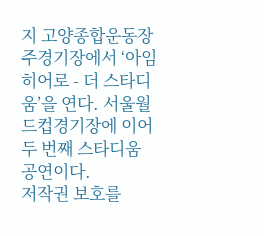지 고양종합운동장 주경기장에서 ‘아임 히어로 - 더 스타디움’을 연다. 서울월드컵경기장에 이어 두 번째 스타디움 공연이다.
저작권 보호를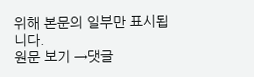위해 본문의 일부만 표시됩니다.
원문 보기 →댓글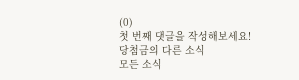(0)
첫 번째 댓글을 작성해보세요!
당첨금의 다른 소식
모든 소식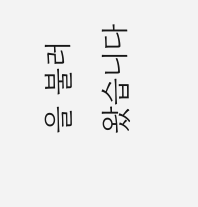을 불러왔습니다